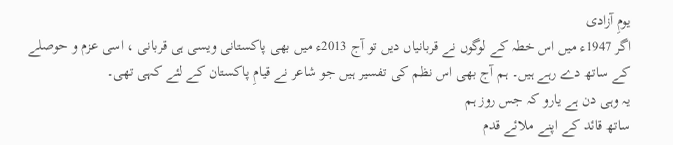یومِ آزادی
اگر 1947ء میں اس خطہ کے لوگوں نے قربانیاں دیں تو آج 2013ء میں بھی پاکستانی ویسی ہی قربانی ، اسی عزم و حوصلے کے ساتھ دے رہے ہیں۔ ہم آج بھی اس نظم کی تفسیر ہیں جو شاعر نے قیامِ پاکستان کے لئے کہی تھی۔
یہ وہی دن ہے یارو کہ جس روز ہم
ساتھ قائد کے اپنے ملائے قدم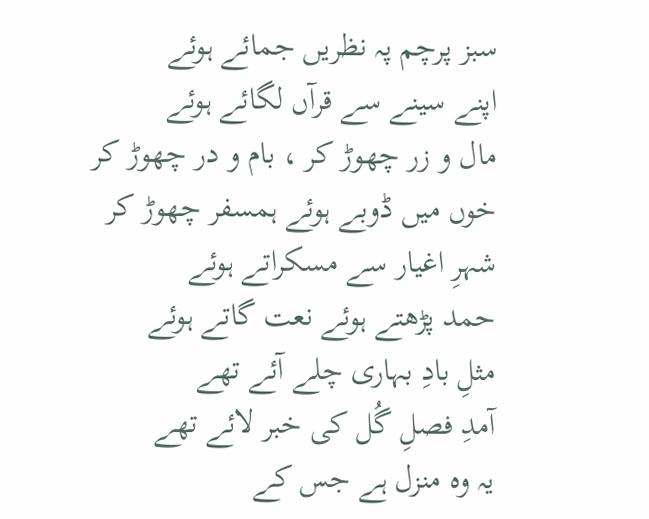سبز پرچم پہ نظریں جمائے ہوئے
اپنے سینے سے قرآں لگائے ہوئے
مال و زر چھوڑ کر ، بام و در چھوڑ کر
خوں میں ڈوبے ہوئے ہمسفر چھوڑ کر
شہرِ اغیار سے مسکراتے ہوئے
حمد پڑھتے ہوئے نعت گاتے ہوئے
مثلِ بادِ بہاری چلے آئے تھے
آمدِ فصلِ گُل کی خبر لائے تھے
یہ وہ منزل ہے جس کے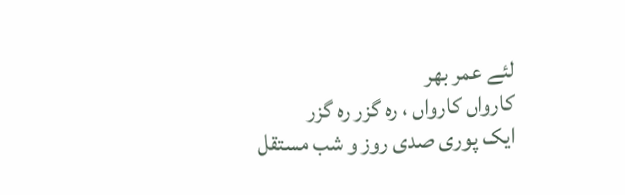لئے عمر بھر
کارواں کارواں ، رہ گزر رہ گزر
ایک پوری صدی روز و شب مستقل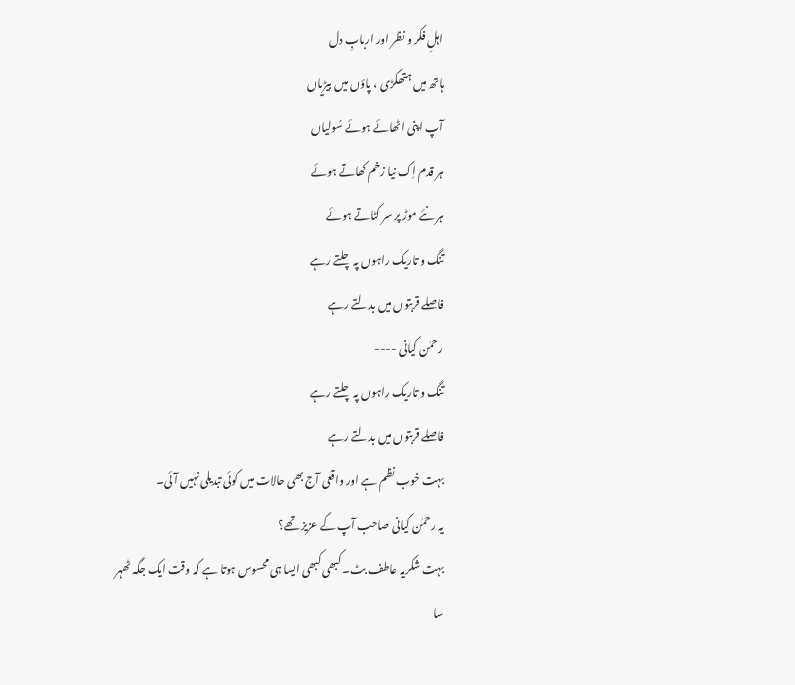اہلِ فکر و نظر اور اربابِ دل
ہاتھ میں ہتھکڑی ، پاؤں میں بیڑیاں
آپ اپنی اٹھائے ہوئے سُولیاں
ہر قدم اِک نیا زخم کھاتے ہوئے
ہر نئے موڑ پر سر کٹاتے ہوئے
تنگ و تاریک راہوں پہ چلتے رہے
فاصلے قربتوں میں بدلتے رہے
رحمٰن کیانی ----
تنگ و تاریک راہوں پہ چلتے رہے
فاصلے قربتوں میں بدلتے رہے
بہت خوب نظم ہے اور واقعی آج بھی حالات میں کوئی تبدیلی نہیں آئی۔
یہ رحمٰن کیانی صاحب آپ کے عزیز تھے؟
بہت شکریہ عاطف بٹ۔ کبھی کبھی ایسا ہی محسوس ہوتا ہے کہ وقت ایک جگہ ٹھہر سا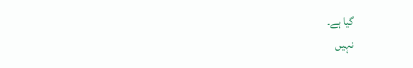گیا ہے۔
نہیں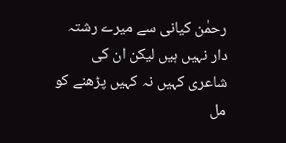رحمٰن کیانی سے میرے رشتہ دار نہیں ہیں لیکن ان کی شاعری کہیں نہ کہیں پڑھنے کو مل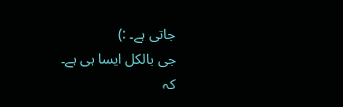جاتی ہے۔ :)
جی بالکل ایسا ہی ہے۔
کہ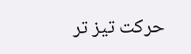حرکت تیز تر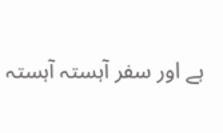ہے اور سفر آہستہ آہستہ